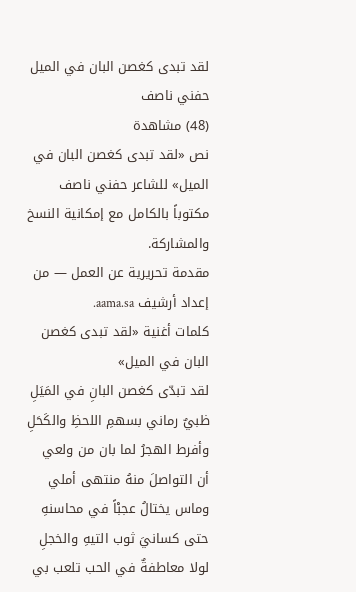لقد تبدى كغصن البان في الميل
حفني ناصف
(48) مشاهدة
نص «لقد تبدى كغصن البان في الميل» للشاعر حفني ناصف مكتوباً بالكامل مع إمكانية النسخ والمشاركة.
مقدمة تحريرية عن العمل — من إعداد أرشيف aama.sa.
كلمات أغنية «لقد تبدى كغصن البان في الميل»
لقد تبدّى كغصن البانِ في المَيَلِ
ظبيٌ رماني بسهمِ اللحظِ والكَحَلِ
وأفرط الهجرُ لما بان من ولعي
أن التواصلَ منهُ منتهى أملي
وماس يختالُ عجبْاً في محاسنهِ
حتى كسانيَ ثوب التيهِ والخجلِ
لولا معاطفةٌ في الحب تلعب بي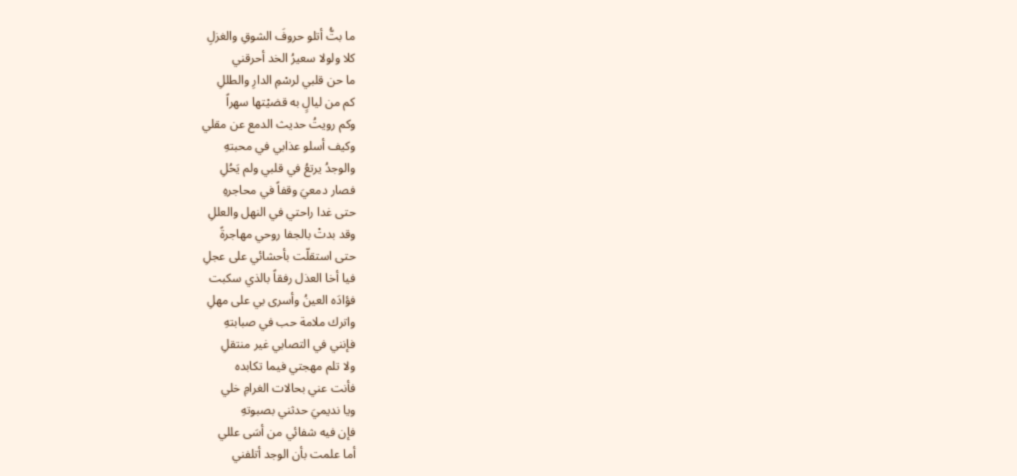ما بتُّ أتلو حروفَ الشوقِ والغزلِ
كلا ولولا سعيرُ الخد أحرقني
ما حن قلبي لرسْمِ الدارِ والطللِ
كم من ليالٍ به قضيْتها سهراً
وكم رويتُ حديث الدمع عن مقلي
وكيف أسلو عذابي في محبتهِ
والوجدُ يرتعُ في قلبي ولم يَحُلِ
فصار دمعيَ وقفاً في محاجرهِ
حتى غدا راحتي في النهل والعللِ
وقد بدتْ بالجفا روحي مهاجرةً
حتى استقلّت بأحشائي على عجلِ
فيا أخا العذل رفقاً بالذي سكبت
فؤادَه العينُ وأسرى بي على مهلِ
واترك ملامة حب في صبابتهِ
فإنني في التصابي غير منتقلِ
ولا تلم مهجتي فيما تكابده
فأنت عني بحالات الغرامِ خلي
ويا نديميَ حدثني بصبوتهِ
فإن فيه شفائي من أسَى عللي
أما علمت بأن الوجد أتلفني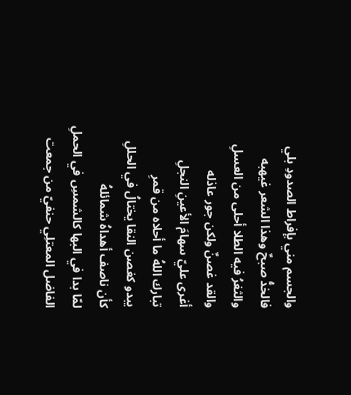والجسم مني بإفراط الصدودِ بلي
فالخدُّ صبحٌ وهذا الشعر غيهبه
والثغرُ فيه الطلا أحلى من العسلِ
والقد غصنٌ ولكن جور عاذله
أغرى عليّ سهامَ الأعينِ النجلِ
تبارك اللهُ ما أحلاه من قمرِ
يبدو كغصن النقا يختالُ في الحللِ
كأن ناصف أهداهُ شمائلهُ
لمّا بدا في البها كالشمسِ في الحملِ
الفاضل المعتلِي حنفيّ من جمعت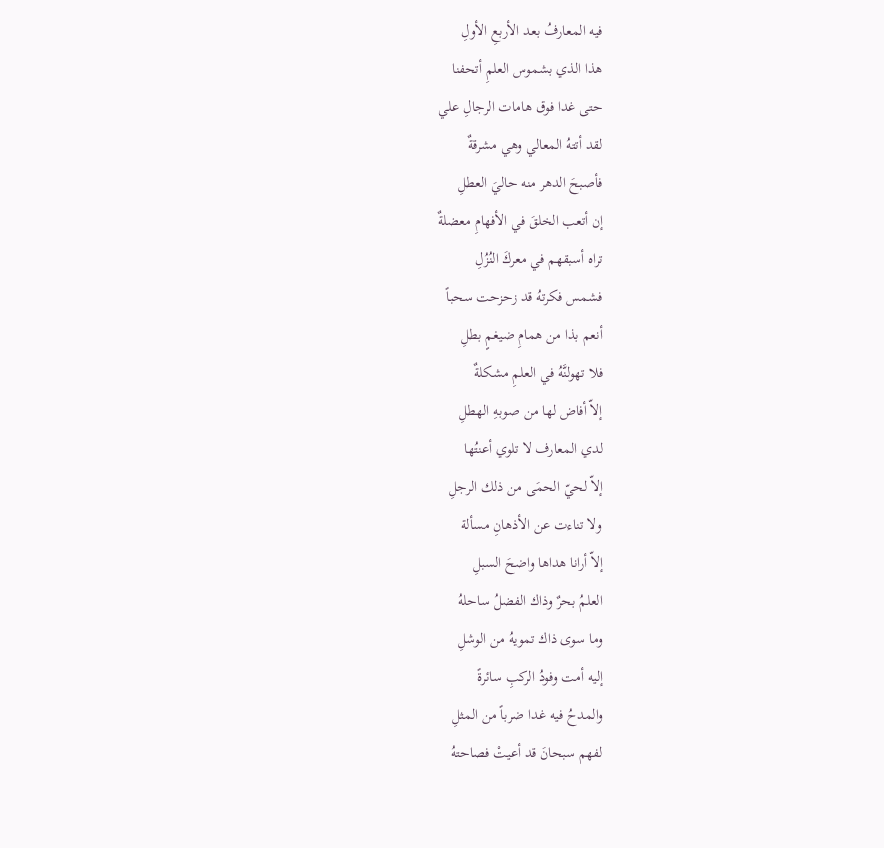فيه المعارفُ بعد الأربعِ الأولِ
هذا الذي بشموس العلمِ أتحفنا
حتى غدا فوق هامات الرجالِ علي
لقد أتتهُ المعالي وهي مشرقةٌ
فأصبحَ الدهر منه حاليَ العطلِ
إن أتعب الخلقَ في الأفهامِ معضلةٌ
تراه أسبقهم في معركَ النُزُلِ
فشمس فكرتهُ قد زحزحت سحباً
أنعم بذا من همامِ ضيغمٍ بطلِ
فلا تهولنَّهُ في العلمِ مشكلةٌ
إلاّ أفاض لها من صوبهِ الهطلِ
لدي المعارف لا تلوي أعنتُها
إلاّ لحيّ الحمَى من ذلك الرجلِ
ولا تناءت عن الأذهانِ مسألة
إلاّ أرانا هداها واضحَ السبلِ
العلمُ بحرٌ وذاك الفضلُ ساحلهُ
وما سوى ذاك تمويهُ من الوشلِ
إليه أمت وفودُ الركبِ سائرةً
والمدحُ فيه غدا ضرباً من المثلِ
لفهم سبحانَ قد أعيتْ فصاحتهُ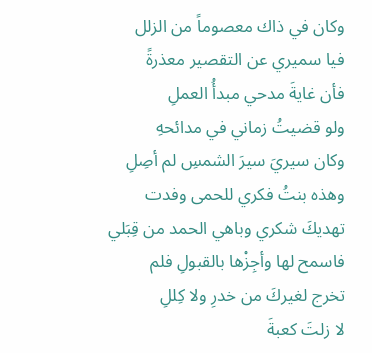وكان في ذاك معصوماً من الزلل
فيا سميري عن التقصير معذرةً
فأن غايةَ مدحي مبدأُ العملِ
ولو قضيتُ زماني في مدائحهِ
وكان سيريَ سيرَ الشمسِ لم أصِلِ
وهذه بنتُ فكري للحمى وفدت
تهديكَ شكري وباهي الحمد من قِبَلي
فاسمح لها وأجِزْها بالقبولِ فلم
تخرج لغيركَ من خدرِ ولا كِللِ
لا زلتَ كعبةَ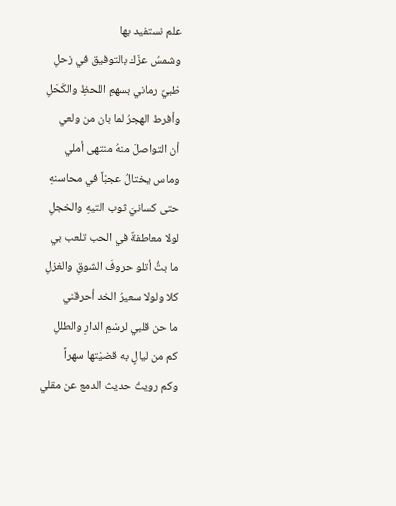علم نستفيد بها
وشمسُ عزّك بالتوفيق في زحلِ
ظبيٌ رماني بسهمِ اللحظِ والكَحَلِ
وأفرط الهجرُ لما بان من ولعي
أن التواصلَ منهُ منتهى أملي
وماس يختالُ عجبْاً في محاسنهِ
حتى كسانيَ ثوب التيهِ والخجلِ
لولا معاطفةٌ في الحب تلعب بي
ما بتُّ أتلو حروفَ الشوقِ والغزلِ
كلا ولولا سعيرُ الخد أحرقني
ما حن قلبي لرسْمِ الدارِ والطللِ
كم من ليالٍ به قضيْتها سهراً
وكم رويتُ حديث الدمع عن مقلي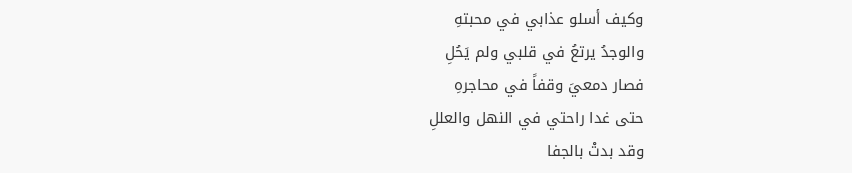وكيف أسلو عذابي في محبتهِ
والوجدُ يرتعُ في قلبي ولم يَحُلِ
فصار دمعيَ وقفاً في محاجرهِ
حتى غدا راحتي في النهل والعللِ
وقد بدتْ بالجفا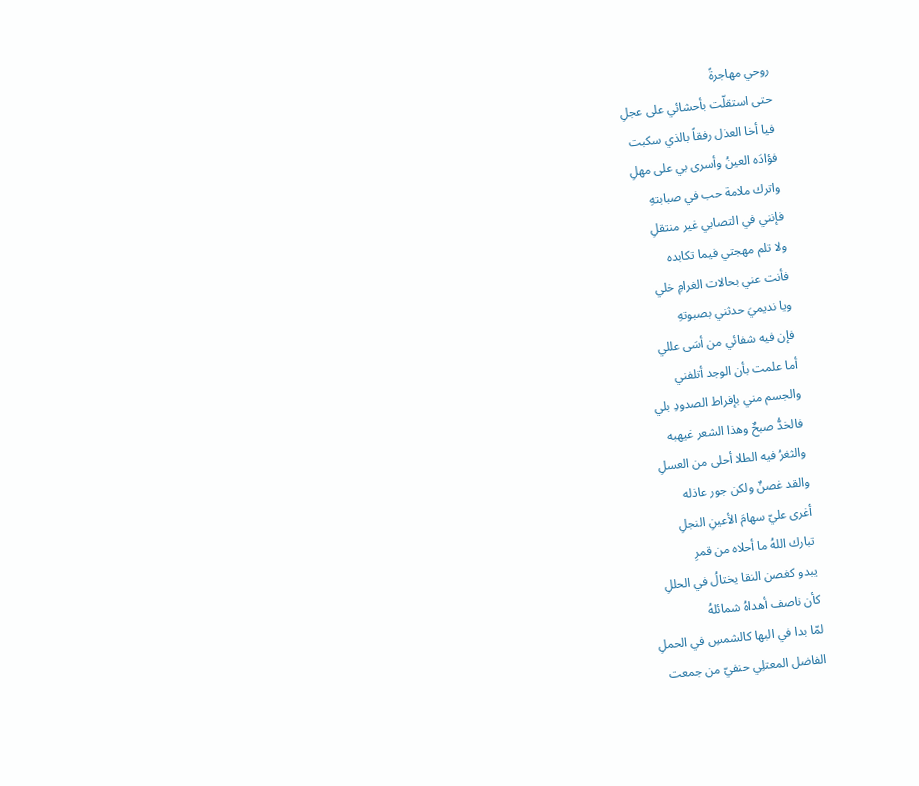روحي مهاجرةً
حتى استقلّت بأحشائي على عجلِ
فيا أخا العذل رفقاً بالذي سكبت
فؤادَه العينُ وأسرى بي على مهلِ
واترك ملامة حب في صبابتهِ
فإنني في التصابي غير منتقلِ
ولا تلم مهجتي فيما تكابده
فأنت عني بحالات الغرامِ خلي
ويا نديميَ حدثني بصبوتهِ
فإن فيه شفائي من أسَى عللي
أما علمت بأن الوجد أتلفني
والجسم مني بإفراط الصدودِ بلي
فالخدُّ صبحٌ وهذا الشعر غيهبه
والثغرُ فيه الطلا أحلى من العسلِ
والقد غصنٌ ولكن جور عاذله
أغرى عليّ سهامَ الأعينِ النجلِ
تبارك اللهُ ما أحلاه من قمرِ
يبدو كغصن النقا يختالُ في الحللِ
كأن ناصف أهداهُ شمائلهُ
لمّا بدا في البها كالشمسِ في الحملِ
الفاضل المعتلِي حنفيّ من جمعت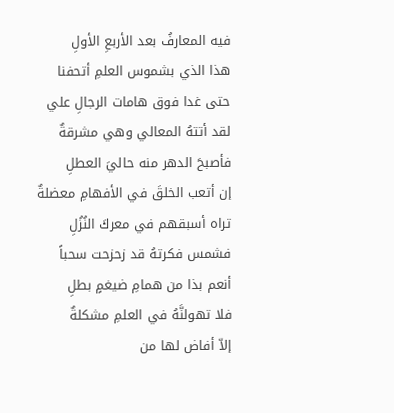فيه المعارفُ بعد الأربعِ الأولِ
هذا الذي بشموس العلمِ أتحفنا
حتى غدا فوق هامات الرجالِ علي
لقد أتتهُ المعالي وهي مشرقةٌ
فأصبحَ الدهر منه حاليَ العطلِ
إن أتعب الخلقَ في الأفهامِ معضلةٌ
تراه أسبقهم في معركَ النُزُلِ
فشمس فكرتهُ قد زحزحت سحباً
أنعم بذا من همامِ ضيغمٍ بطلِ
فلا تهولنَّهُ في العلمِ مشكلةٌ
إلاّ أفاض لها من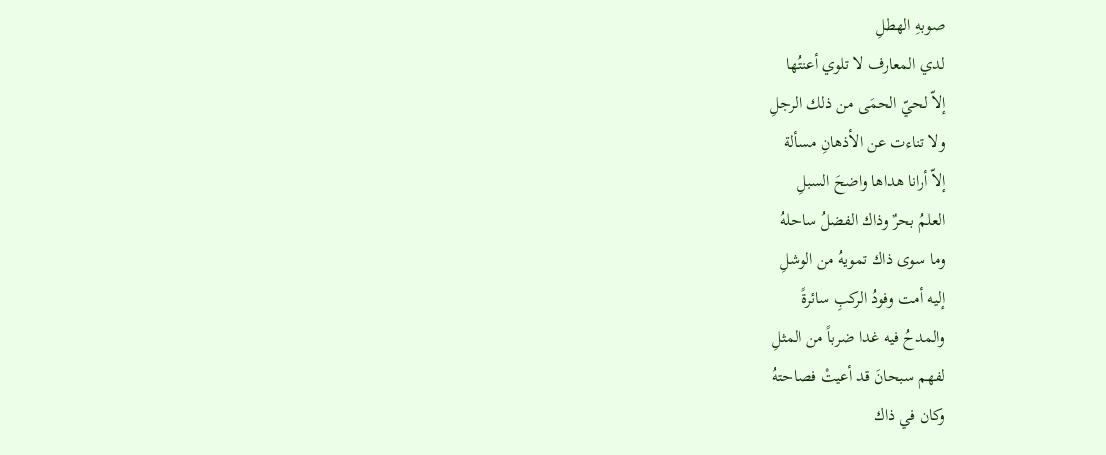صوبهِ الهطلِ
لدي المعارف لا تلوي أعنتُها
إلاّ لحيّ الحمَى من ذلك الرجلِ
ولا تناءت عن الأذهانِ مسألة
إلاّ أرانا هداها واضحَ السبلِ
العلمُ بحرٌ وذاك الفضلُ ساحلهُ
وما سوى ذاك تمويهُ من الوشلِ
إليه أمت وفودُ الركبِ سائرةً
والمدحُ فيه غدا ضرباً من المثلِ
لفهم سبحانَ قد أعيتْ فصاحتهُ
وكان في ذاك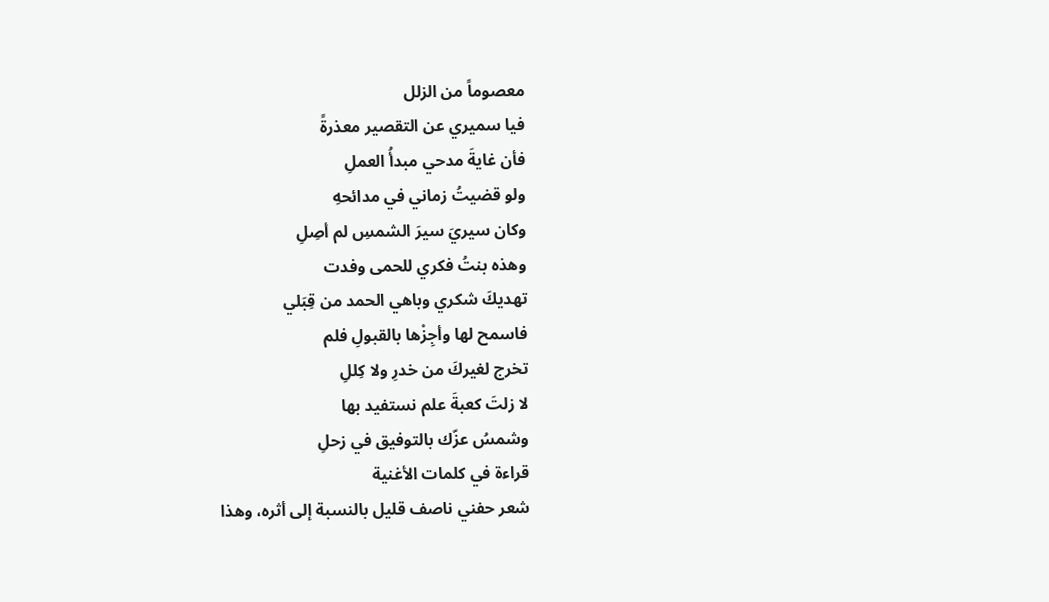معصوماً من الزلل
فيا سميري عن التقصير معذرةً
فأن غايةَ مدحي مبدأُ العملِ
ولو قضيتُ زماني في مدائحهِ
وكان سيريَ سيرَ الشمسِ لم أصِلِ
وهذه بنتُ فكري للحمى وفدت
تهديكَ شكري وباهي الحمد من قِبَلي
فاسمح لها وأجِزْها بالقبولِ فلم
تخرج لغيركَ من خدرِ ولا كِللِ
لا زلتَ كعبةَ علم نستفيد بها
وشمسُ عزّك بالتوفيق في زحلِ
قراءة في كلمات الأغنية
شعر حفني ناصف قليل بالنسبة إلى أثره، وهذا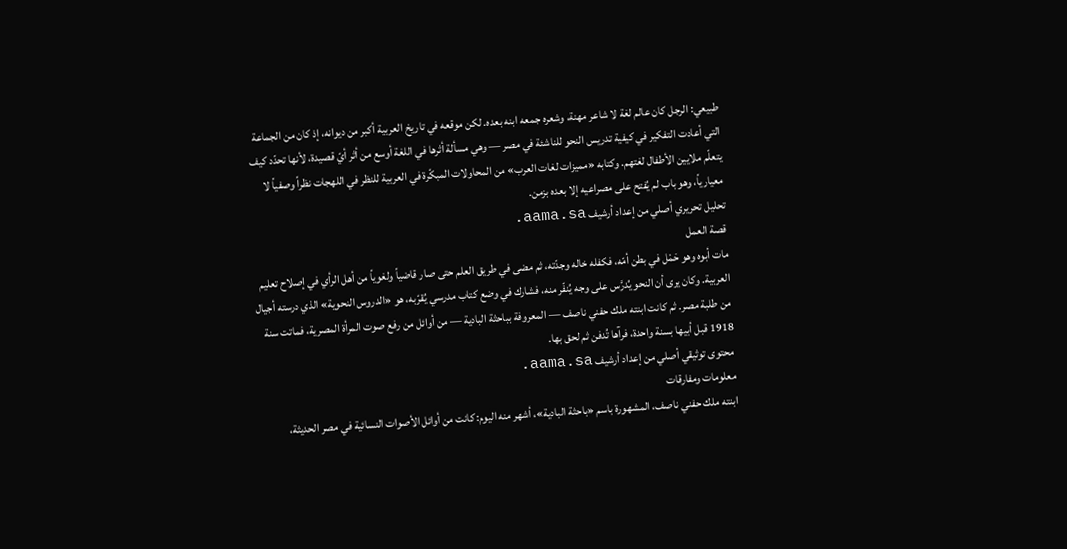طبيعي: الرجل كان عالم لغة لا شاعر مهنة، وشعره جمعه ابنه بعده. لكن موقعه في تاريخ العربية أكبر من ديوانه، إذ كان من الجماعة التي أعادت التفكير في كيفية تدريس النحو للناشئة في مصر — وهي مسألة أثرها في اللغة أوسع من أثر أيّ قصيدة، لأنها تحدّد كيف يتعلّم ملايين الأطفال لغتهم. وكتابه «مميزات لغات العرب» من المحاولات المبكّرة في العربية للنظر في اللهجات نظراً وصفياً لا معيارياً، وهو باب لم يُفتح على مصراعيه إلا بعده بزمن.
تحليل تحريري أصلي من إعداد أرشيف aama.sa.
قصة العمل
مات أبوه وهو حَمْل في بطن أمّه، فكفله خاله وجدّته، ثم مضى في طريق العلم حتى صار قاضياً ولغوياً من أهل الرأي في إصلاح تعليم العربية. وكان يرى أن النحو يُدرَّس على وجه يُنفّر منه، فشارك في وضع كتاب مدرسي يُقرّبه، هو «الدروس النحوية» الذي درسته أجيال من طلبة مصر. ثم كانت ابنته ملك حفني ناصف — المعروفة بباحثة البادية — من أوائل من رفع صوت المرأة المصرية، فماتت سنة 1918 قبل أبيها بسنة واحدة، فرآها تُدفن ثم لحق بها.
محتوى توثيقي أصلي من إعداد أرشيف aama.sa.
معلومات ومفارقات
ابنته ملك حفني ناصف، المشهورة باسم «باحثة البادية»، أشهر منه اليوم: كانت من أوائل الأصوات النسائية في مصر الحديثة،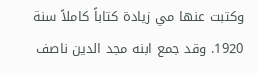وكتبت عنها مي زيادة كتاباً كاملاً سنة 1920. وقد جمع ابنه مجد الدين ناصف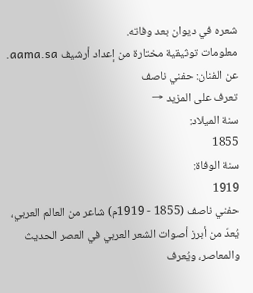شعره في ديوان بعد وفاته.
معلومات توثيقية مختارة من إعداد أرشيف aama.sa.
عن الفنان: حفني ناصف
تعرف على المزيد →
سنة الميلاد:
1855
سنة الوفاة:
1919
حفني ناصف (1855 - 1919م) شاعر من العالم العربي، يُعدّ من أبرز أصوات الشعر العربي في العصر الحديث والمعاصر، ويُعرف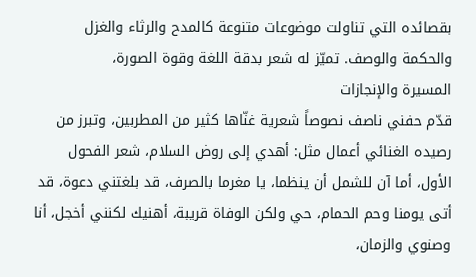بقصائده التي تناولت موضوعات متنوعة كالمدح والرثاء والغزل والحكمة والوصف. تميّز له شعر بدقة اللغة وقوة الصورة،
المسيرة والإنجازات
قدّم حفني ناصف نصوصاً شعرية غنّاها كثير من المطربين، وتبرز من رصيده الغنائي أعمال مثل: أهدي إلى روض السلام، شعر الفحول الأول، أما آن للشمل أن ينظما، يا مغرما بالصرف، قد بلغتني دعوة، قد أتى يومنا وحم الحمام، حي ولكن الوفاة قريبة، أهنيك لكنني أخجل، أنا وصنوي والزمان،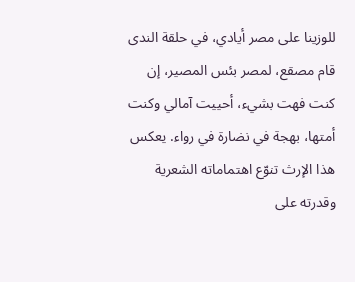للوزينا على مصر أيادي، في حلقة الندى قام مصقع، لمصر بئس المصير، إن كنت فهت بشيء، أحييت آمالي وكنت أمتها، بهجة في نضارة في رواء. يعكس هذا الإرث تنوّع اهتماماته الشعرية وقدرته على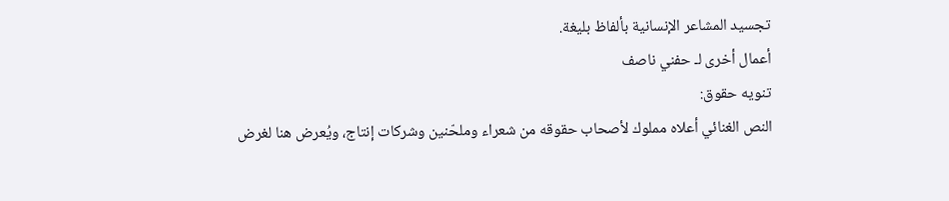تجسيد المشاعر الإنسانية بألفاظ بليغة.
أعمال أخرى لـ حفني ناصف
تنويه حقوق:
النص الغنائي أعلاه مملوك لأصحاب حقوقه من شعراء وملحّنين وشركات إنتاج، ويُعرض هنا لغرض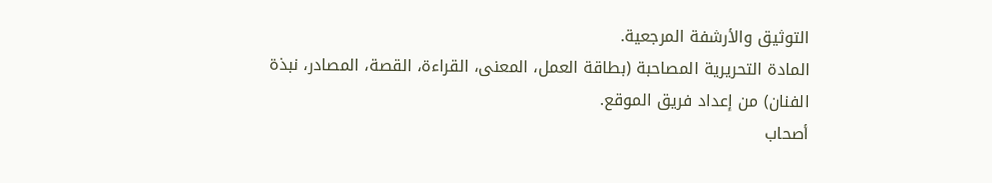التوثيق والأرشفة المرجعية.
المادة التحريرية المصاحبة (بطاقة العمل، المعنى، القراءة، القصة، المصادر، نبذة الفنان) من إعداد فريق الموقع.
أصحاب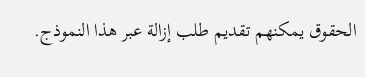الحقوق يمكنهم تقديم طلب إزالة عبر هذا النموذج.